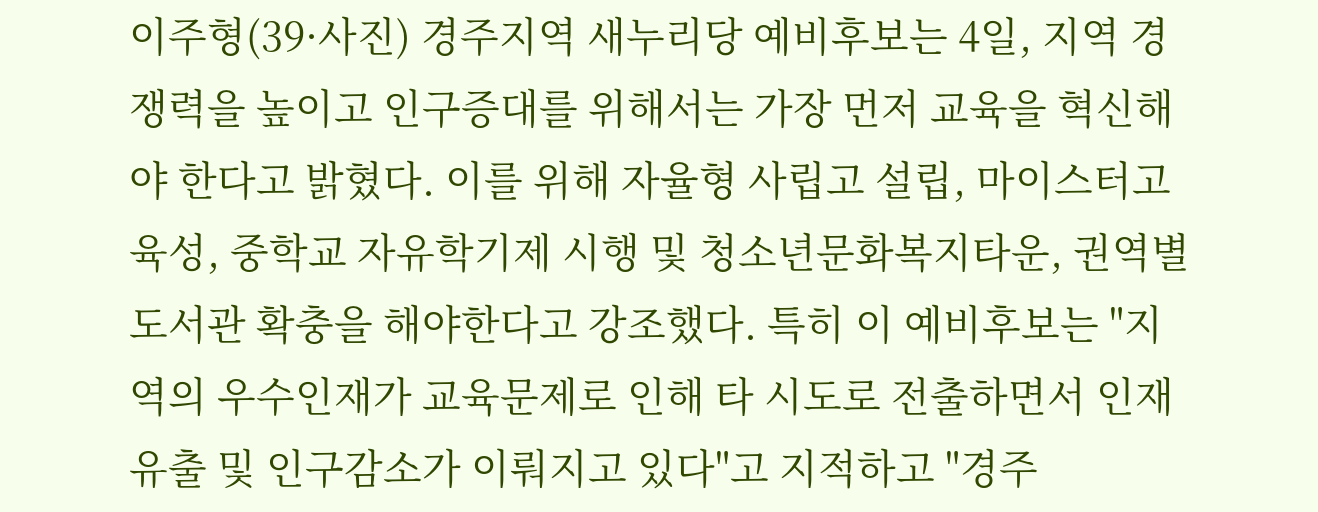이주형(39·사진) 경주지역 새누리당 예비후보는 4일, 지역 경쟁력을 높이고 인구증대를 위해서는 가장 먼저 교육을 혁신해야 한다고 밝혔다. 이를 위해 자율형 사립고 설립, 마이스터고 육성, 중학교 자유학기제 시행 및 청소년문화복지타운, 권역별 도서관 확충을 해야한다고 강조했다. 특히 이 예비후보는 "지역의 우수인재가 교육문제로 인해 타 시도로 전출하면서 인재유출 및 인구감소가 이뤄지고 있다"고 지적하고 "경주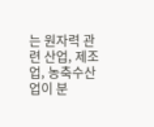는 원자력 관련 산업, 제조업, 농축수산업이 분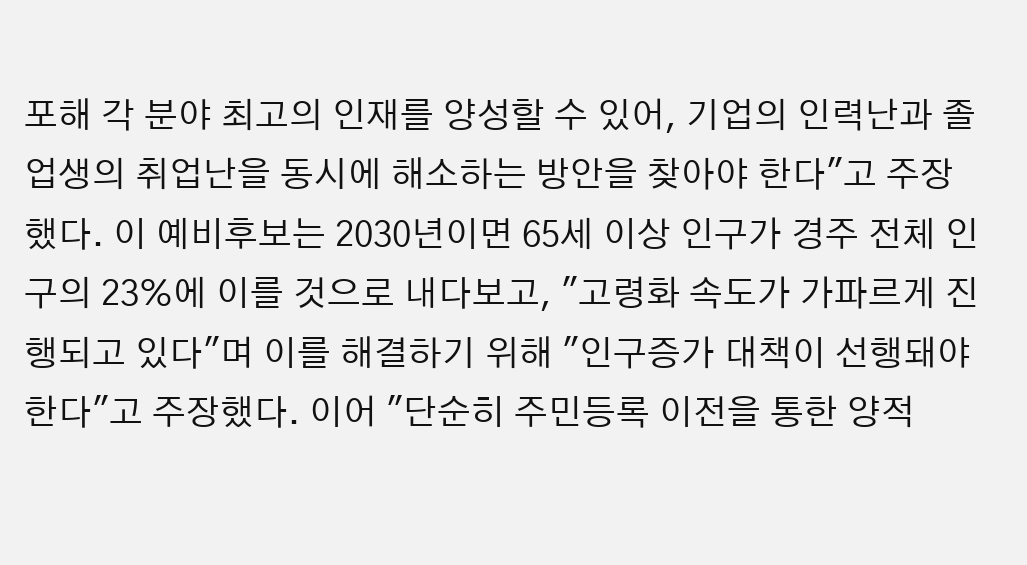포해 각 분야 최고의 인재를 양성할 수 있어, 기업의 인력난과 졸업생의 취업난을 동시에 해소하는 방안을 찾아야 한다"고 주장했다. 이 예비후보는 2030년이면 65세 이상 인구가 경주 전체 인구의 23%에 이를 것으로 내다보고, "고령화 속도가 가파르게 진행되고 있다"며 이를 해결하기 위해 "인구증가 대책이 선행돼야 한다"고 주장했다. 이어 "단순히 주민등록 이전을 통한 양적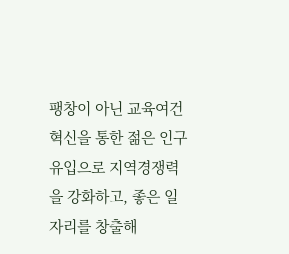팽창이 아닌 교육여건 혁신을 통한 젊은 인구유입으로 지역경쟁력을 강화하고, 좋은 일자리를 창출해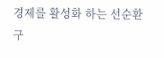경제를 활성화 하는 선순환 구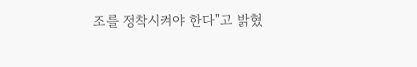조를 정착시켜야 한다"고 밝혔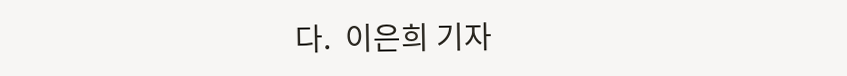다.  이은희 기자